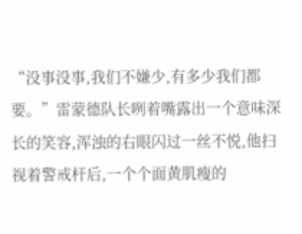“没事没事,我们不嫌少,有多少我们都要。”雷蒙德队长咧着嘴露出一个意味深长的笑容,浑浊的右眼闪过一丝不悦,他扫视着警戒杆后,一个个面黄肌瘦的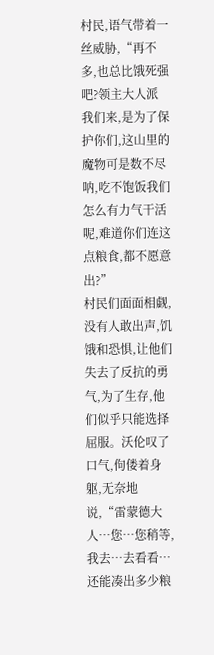村民,语气带着一丝威胁,“再不多,也总比饿死强吧?领主大人派我们来,是为了保护你们,这山里的魔物可是数不尽呐,吃不饱饭我们怎么有力气干活呢,难道你们连这点粮食,都不愿意出?”
村民们面面相觑,没有人敢出声,饥饿和恐惧,让他们失去了反抗的勇气,为了生存,他们似乎只能选择屈服。沃伦叹了口气,佝偻着身躯,无奈地说,“雷蒙德大人…您…您稍等,我去…去看看…还能凑出多少粮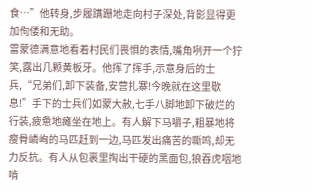食…”他转身,步履蹒跚地走向村子深处,背影显得更加佝偻和无助。
雷蒙德满意地看着村民们畏惧的表情,嘴角咧开一个狞笑,露出几颗黄板牙。他挥了挥手,示意身后的士兵,“兄弟们,卸下装备,安营扎寨!今晚就在这里歇息!”手下的士兵们如蒙大赦,七手八脚地卸下破烂的行装,疲惫地瘫坐在地上。有人解下马嚼子,粗暴地将瘦骨嶙峋的马匹赶到一边,马匹发出痛苦的嘶鸣,却无力反抗。有人从包裹里掏出干硬的黑面包,狼吞虎咽地啃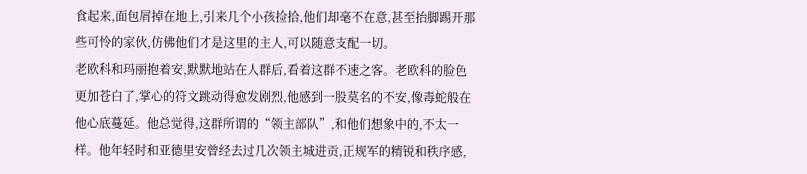食起来,面包屑掉在地上,引来几个小孩捡拾,他们却毫不在意,甚至抬脚踢开那些可怜的家伙,仿佛他们才是这里的主人,可以随意支配一切。
老欧科和玛丽抱着安,默默地站在人群后,看着这群不速之客。老欧科的脸色更加苍白了,掌心的符文跳动得愈发剧烈,他感到一股莫名的不安,像毒蛇般在他心底蔓延。他总觉得,这群所谓的“领主部队”,和他们想象中的,不太一样。他年轻时和亚德里安曾经去过几次领主城进贡,正规军的精锐和秩序感,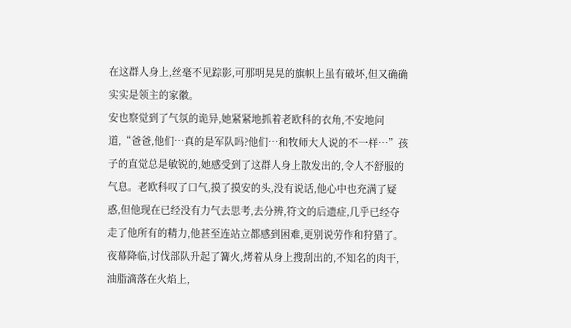在这群人身上,丝毫不见踪影,可那明晃晃的旗帜上虽有破坏,但又确确实实是领主的家徽。
安也察觉到了气氛的诡异,她紧紧地抓着老欧科的衣角,不安地问道,“爸爸,他们…真的是军队吗?他们…和牧师大人说的不一样…”孩子的直觉总是敏锐的,她感受到了这群人身上散发出的,令人不舒服的气息。老欧科叹了口气,摸了摸安的头,没有说话,他心中也充满了疑惑,但他现在已经没有力气去思考,去分辨,符文的后遗症,几乎已经夺走了他所有的精力,他甚至连站立都感到困难,更别说劳作和狩猎了。
夜幕降临,讨伐部队升起了篝火,烤着从身上搜刮出的,不知名的肉干,油脂滴落在火焰上,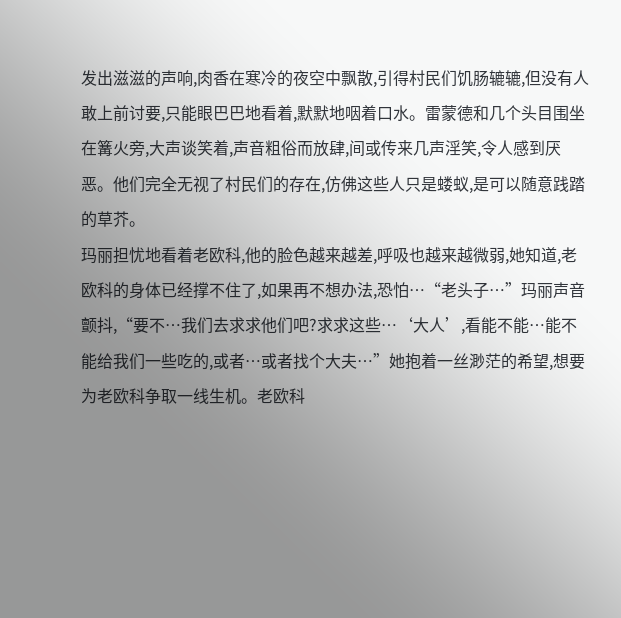发出滋滋的声响,肉香在寒冷的夜空中飘散,引得村民们饥肠辘辘,但没有人敢上前讨要,只能眼巴巴地看着,默默地咽着口水。雷蒙德和几个头目围坐在篝火旁,大声谈笑着,声音粗俗而放肆,间或传来几声淫笑,令人感到厌恶。他们完全无视了村民们的存在,仿佛这些人只是蝼蚁,是可以随意践踏的草芥。
玛丽担忧地看着老欧科,他的脸色越来越差,呼吸也越来越微弱,她知道,老欧科的身体已经撑不住了,如果再不想办法,恐怕…“老头子…”玛丽声音颤抖,“要不…我们去求求他们吧?求求这些…‘大人’,看能不能…能不能给我们一些吃的,或者…或者找个大夫…”她抱着一丝渺茫的希望,想要为老欧科争取一线生机。老欧科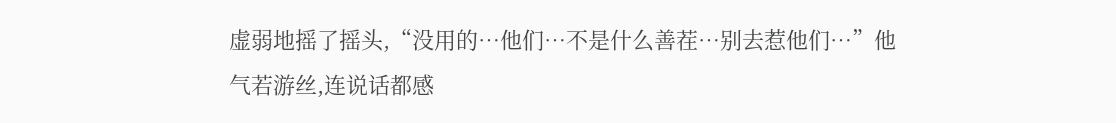虚弱地摇了摇头,“没用的…他们…不是什么善茬…别去惹他们…”他气若游丝,连说话都感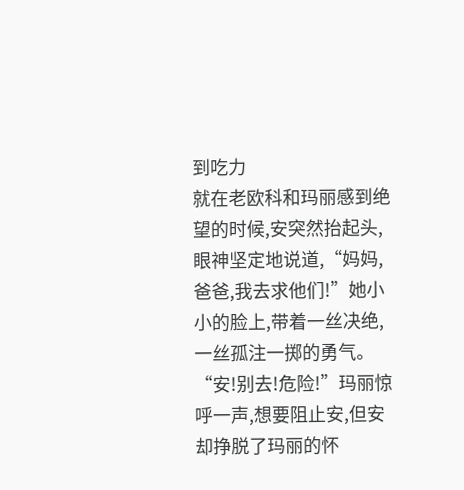到吃力
就在老欧科和玛丽感到绝望的时候,安突然抬起头,眼神坚定地说道,“妈妈,爸爸,我去求他们!”她小小的脸上,带着一丝决绝,一丝孤注一掷的勇气。“安!别去!危险!”玛丽惊呼一声,想要阻止安,但安却挣脱了玛丽的怀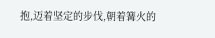抱,迈着坚定的步伐,朝着篝火的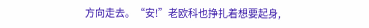方向走去。“安!”老欧科也挣扎着想要起身,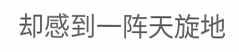却感到一阵天旋地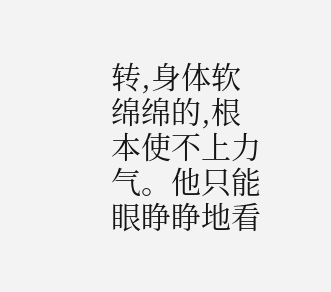转,身体软绵绵的,根本使不上力气。他只能眼睁睁地看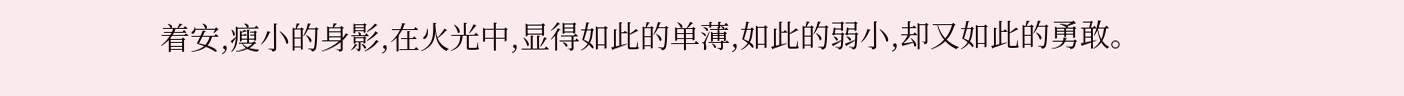着安,瘦小的身影,在火光中,显得如此的单薄,如此的弱小,却又如此的勇敢。